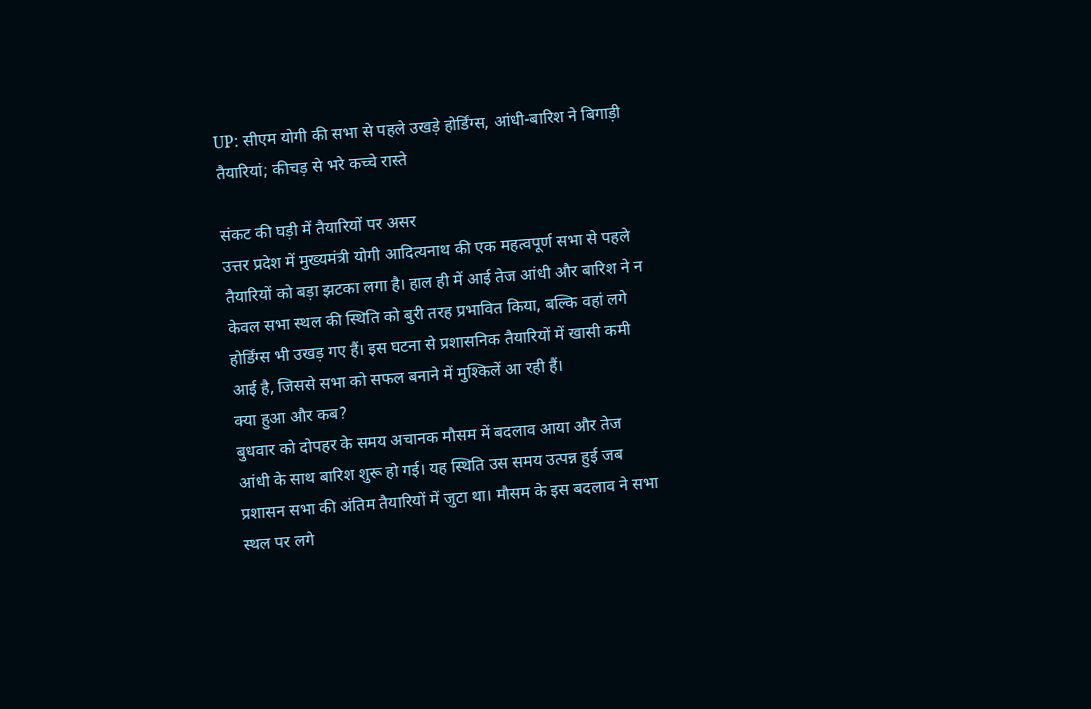UP: सीएम योगी की सभा से पहले उखड़े होर्डिंग्स, आंधी-बारिश ने बिगाड़ी तैयारियां; कीचड़ से भरे कच्चे रास्ते

संकट की घड़ी में तैयारियों पर असर
उत्तर प्रदेश में मुख्यमंत्री योगी आदित्यनाथ की एक महत्वपूर्ण सभा से पहले तैयारियों को बड़ा झटका लगा है। हाल ही में आई तेज आंधी और बारिश ने न केवल सभा स्थल की स्थिति को बुरी तरह प्रभावित किया, बल्कि वहां लगे होर्डिंग्स भी उखड़ गए हैं। इस घटना से प्रशासनिक तैयारियों में खासी कमी आई है, जिससे सभा को सफल बनाने में मुश्किलें आ रही हैं।
क्या हुआ और कब?
बुधवार को दोपहर के समय अचानक मौसम में बदलाव आया और तेज आंधी के साथ बारिश शुरू हो गई। यह स्थिति उस समय उत्पन्न हुई जब प्रशासन सभा की अंतिम तैयारियों में जुटा था। मौसम के इस बदलाव ने सभा स्थल पर लगे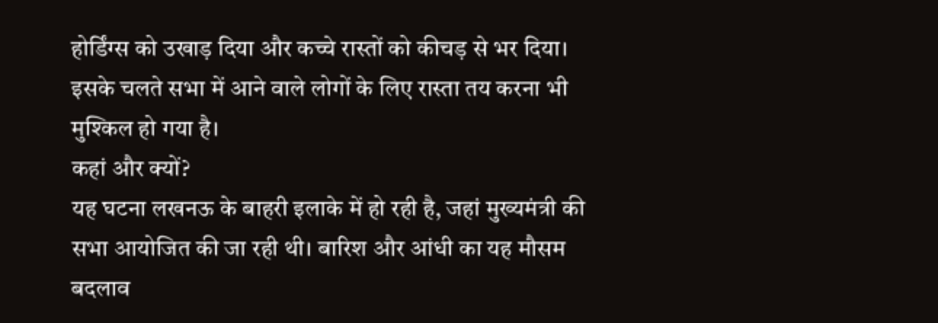होर्डिंग्स को उखाड़ दिया और कच्चे रास्तों को कीचड़ से भर दिया। इसके चलते सभा में आने वाले लोगों के लिए रास्ता तय करना भी मुश्किल हो गया है।
कहां और क्यों?
यह घटना लखनऊ के बाहरी इलाके में हो रही है, जहां मुख्यमंत्री की सभा आयोजित की जा रही थी। बारिश और आंधी का यह मौसम बदलाव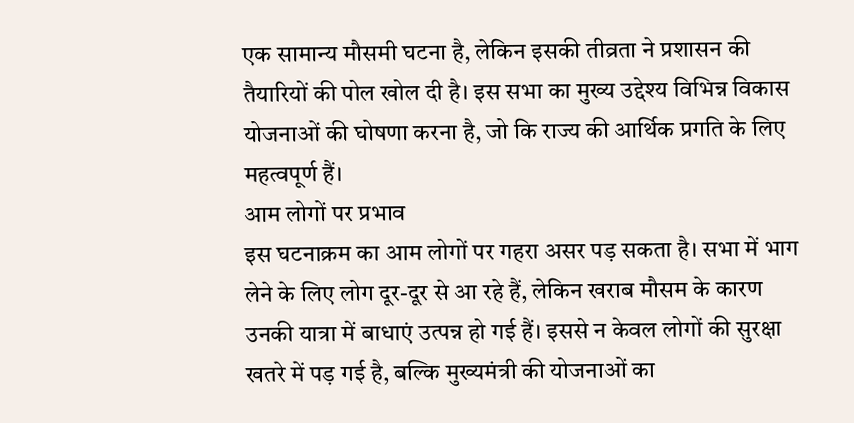एक सामान्य मौसमी घटना है, लेकिन इसकी तीव्रता ने प्रशासन की तैयारियों की पोल खोल दी है। इस सभा का मुख्य उद्देश्य विभिन्न विकास योजनाओं की घोषणा करना है, जो कि राज्य की आर्थिक प्रगति के लिए महत्वपूर्ण हैं।
आम लोगों पर प्रभाव
इस घटनाक्रम का आम लोगों पर गहरा असर पड़ सकता है। सभा में भाग लेने के लिए लोग दूर-दूर से आ रहे हैं, लेकिन खराब मौसम के कारण उनकी यात्रा में बाधाएं उत्पन्न हो गई हैं। इससे न केवल लोगों की सुरक्षा खतरे में पड़ गई है, बल्कि मुख्यमंत्री की योजनाओं का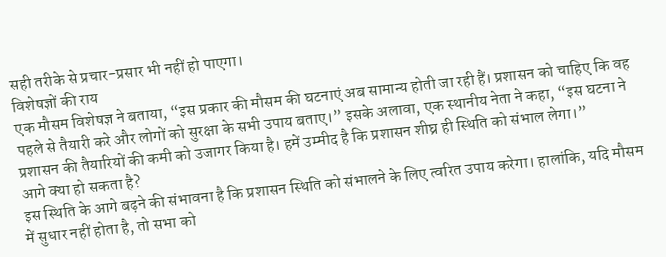सही तरीके से प्रचार-प्रसार भी नहीं हो पाएगा।
विशेषज्ञों की राय
एक मौसम विशेषज्ञ ने बताया, “इस प्रकार की मौसम की घटनाएं अब सामान्य होती जा रही हैं। प्रशासन को चाहिए कि वह पहले से तैयारी करे और लोगों को सुरक्षा के सभी उपाय बताए।” इसके अलावा, एक स्थानीय नेता ने कहा, “इस घटना ने प्रशासन की तैयारियों की कमी को उजागर किया है। हमें उम्मीद है कि प्रशासन शीघ्र ही स्थिति को संभाल लेगा।”
आगे क्या हो सकता है?
इस स्थिति के आगे बढ़ने की संभावना है कि प्रशासन स्थिति को संभालने के लिए त्वरित उपाय करेगा। हालांकि, यदि मौसम में सुधार नहीं होता है, तो सभा को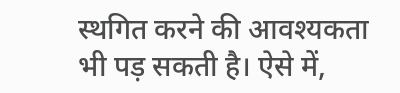स्थगित करने की आवश्यकता भी पड़ सकती है। ऐसे में,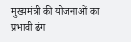मुख्यमंत्री की योजनाओं का प्रभावी ढंग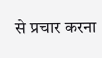से प्रचार करना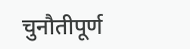चुनौतीपूर्ण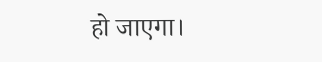हो जाएगा।